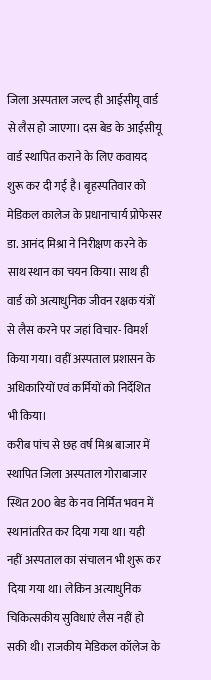जिला अस्पताल जल्द ही आईसीयू वार्ड से लैस हो जाएगा। दस बेड के आईसीयू वार्ड स्थापित कराने के लिए कवायद शुरू कर दी गई है। बृहस्पतिवार को मेडिकल कालेज के प्रधानाचार्य प्रोफेसर डा. आनंद मिश्रा ने निरीक्षण करने के साथ स्थान का चयन किया। साथ ही वार्ड को अत्याधुनिक जीवन रक्षक यंत्रों से लैस करने पर जहां विचार- विमर्श किया गया। वहीं अस्पताल प्रशासन के अधिकारियों एवं कर्मियों को निर्देशित भी किया।
करीब पांच से छह वर्ष मिश्र बाजार में स्थापित जिला अस्पताल गोराबाजार स्थित 200 बेड के नव निर्मित भवन में स्थानांतरित कर दिया गया था। यही नहीं अस्पताल का संचालन भी शुरू कर दिया गया था। लेकिन अत्याधुनिक चिकित्सकीय सुविधाएं लैस नहीं हो सकी थी। राजकीय मेडिकल कॉलेज के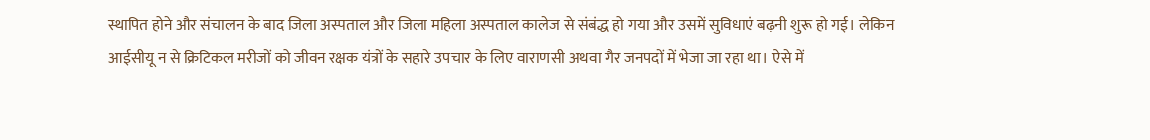स्थापित होने और संचालन के बाद जिला अस्पताल और जिला महिला अस्पताल कालेज से संबंद्ध हो गया और उसमें सुविधाएं बढ़नी शुरू हो गई। लेकिन आईसीयू न से क्रिटिकल मरीजों को जीवन रक्षक यंत्रों के सहारे उपचार के लिए वाराणसी अथवा गैर जनपदों में भेजा जा रहा था। ऐसे में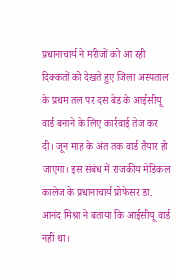प्रधानाचार्य ने मरीजों को आ रही दिक्कतों को देखते हुए जिला अस्पताल के प्रथम तल पर दस बेड के आईसीयू वार्ड बनाने के लिए कार्रवाई तेज कर दी। जून माह के अंत तक वार्ड तैयार हो जाएगा। इस संबंध में राजकीय मेडिकल कालेज के प्रधानाचार्य प्रोफेसर डा. आनंद मिश्रा ने बताया कि आईसीयू वार्ड नहीं था।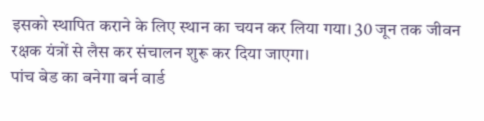इसको स्थापित कराने के लिए स्थान का चयन कर लिया गया। 30 जून तक जीवन रक्षक यंत्रों से लैस कर संचालन शुरू कर दिया जाएगा।
पांच बेड का बनेगा बर्न वार्ड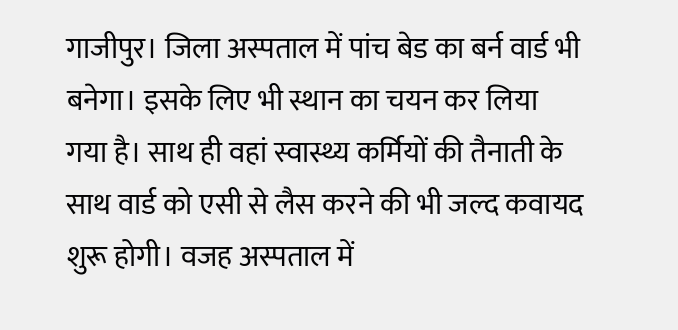गाजीपुर। जिला अस्पताल में पांच बेड का बर्न वार्ड भी बनेगा। इसके लिए भी स्थान का चयन कर लिया गया है। साथ ही वहां स्वास्थ्य कर्मियों की तैनाती के साथ वार्ड को एसी से लैस करने की भी जल्द कवायद शुरू होगी। वजह अस्पताल में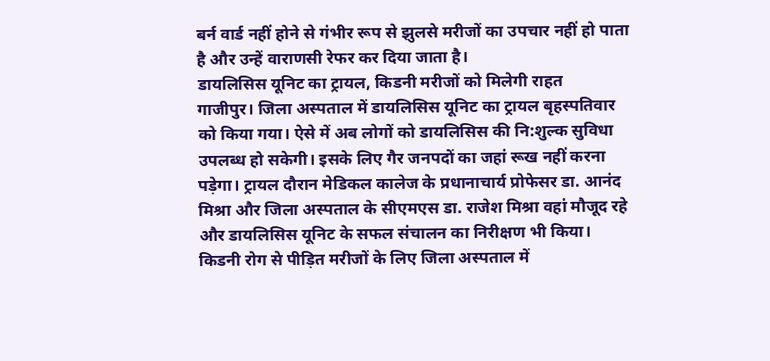बर्न वार्ड नहीं होने से गंभीर रूप से झुलसे मरीजों का उपचार नहीं हो पाता है और उन्हें वाराणसी रेफर कर दिया जाता है।
डायलिसिस यूनिट का ट्रायल, किडनी मरीजों को मिलेगी राहत
गाजीपुर। जिला अस्पताल में डायलिसिस यूनिट का ट्रायल बृहस्पतिवार को किया गया। ऐसे में अब लोगों को डायलिसिस की नि:शुल्क सुविधा उपलब्ध हो सकेगी। इसके लिए गैर जनपदों का जहां रूख नहीं करना पड़ेगा। ट्रायल दौरान मेडिकल कालेज के प्रधानाचार्य प्रोफेसर डा. आनंद मिश्रा और जिला अस्पताल के सीएमएस डा. राजेश मिश्रा वहां मौजूद रहे और डायलिसिस यूनिट के सफल संचालन का निरीक्षण भी किया।
किडनी रोग से पीड़ित मरीजों के लिए जिला अस्पताल में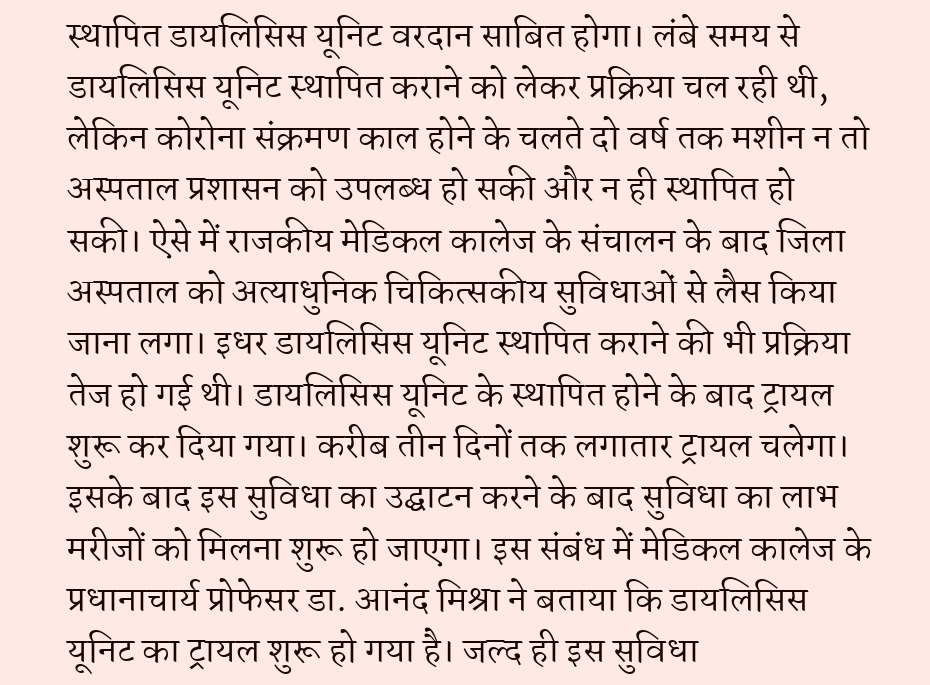स्थापित डायलिसिस यूनिट वरदान साबित होगा। लंबे समय से डायलिसिस यूनिट स्थापित कराने को लेकर प्रक्रिया चल रही थी, लेकिन कोरोना संक्रमण काल होने के चलते दो वर्ष तक मशीन न तो अस्पताल प्रशासन को उपलब्ध हो सकी और न ही स्थापित हो सकी। ऐसे में राजकीय मेडिकल कालेज के संचालन के बाद जिला अस्पताल को अत्याधुनिक चिकित्सकीय सुविधाओं से लैस किया जाना लगा। इधर डायलिसिस यूनिट स्थापित कराने की भी प्रक्रिया तेज हो गई थी। डायलिसिस यूनिट के स्थापित होने के बाद ट्रायल शुरू कर दिया गया। करीब तीन दिनों तक लगातार ट्रायल चलेगा। इसके बाद इस सुविधा का उद्घाटन करने के बाद सुविधा का लाभ मरीजों को मिलना शुरू हो जाएगा। इस संबंध में मेडिकल कालेज के प्रधानाचार्य प्रोफेसर डा. आनंद मिश्रा ने बताया कि डायलिसिस यूनिट का ट्रायल शुरू हो गया है। जल्द ही इस सुविधा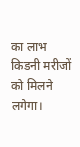का लाभ किडनी मरीजों को मिलने लगेगा।